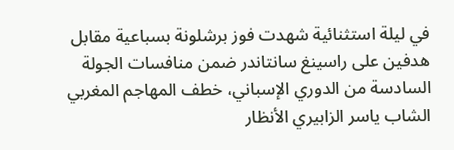في ليلة استثنائية شهدت فوز برشلونة بسباعية مقابل هدفين على راسينغ سانتاندر ضمن منافسات الجولة السادسة من الدوري الإسباني، خطف المهاجم المغربي الشاب ياسر الزابيري الأنظار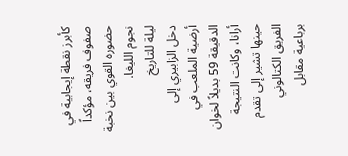كأبرز نقطة إيجابية في صفوف فريقه، مؤكداً حضوره القوي بين نخبة نجوم الليغا.
ليلة للتاريخ
دخل الزابيري إلى أرضية الملعب في الدقيقة 59 بديلاً لخوان أرانا، وكانت النتيجة حينها تشير إلى تقدم الفريق الكتالوني برباعية مقابل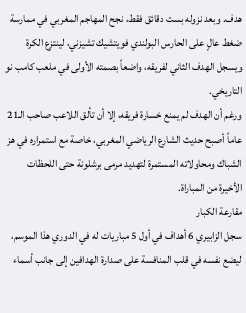هدف. وبعد نزوله بست دقائق فقط، نجح المهاجم المغربي في ممارسة ضغط عالٍ على الحارس البولندي فويتشيك تشيزني، لينتزع الكرة ويسجل الهدف الثاني لفريقه، واضعاً بصمته الأولى في ملعب كامب نو التاريخي.
ورغم أن الهدف لم يمنع خسارة فريقه، إلا أن تألق اللاعب صاحب الـ21 عاماً أصبح حديث الشارع الرياضي المغربي، خاصة مع استمراره في هز الشباك ومحاولاته المستمرة لتهديد مرمى برشلونة حتى اللحظات الأخيرة من المباراة.
مقارعة الكبار
سجل الزابيري 6 أهداف في أول 5 مباريات له في الدوري هذا الموسم، ليضع نفسه في قلب المنافسة على صدارة الهدافين إلى جانب أسماء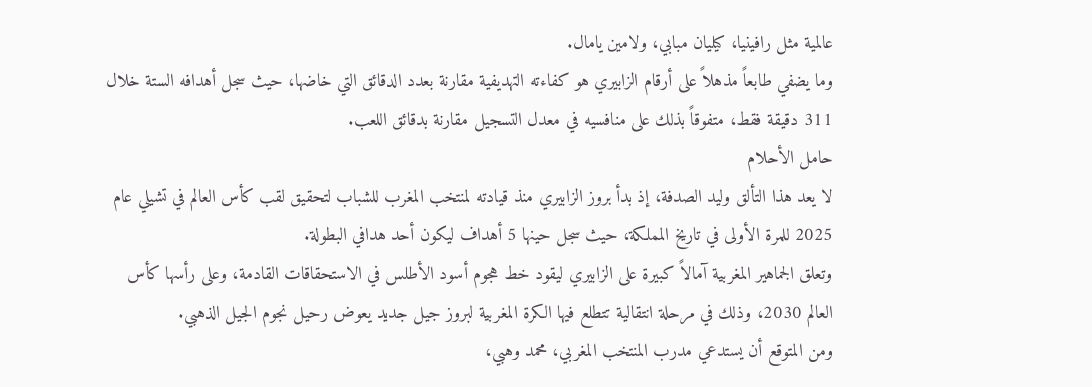عالمية مثل رافينيا، كيليان مبابي، ولامين يامال.
وما يضفي طابعاً مذهلاً على أرقام الزابيري هو كفاءته التهديفية مقارنة بعدد الدقائق التي خاضها، حيث سجل أهدافه الستة خلال 311 دقيقة فقط، متفوقاً بذلك على منافسيه في معدل التسجيل مقارنة بدقائق اللعب.
حامل الأحلام
لا يعد هذا التألق وليد الصدفة، إذ بدأ بروز الزابيري منذ قيادته لمنتخب المغرب للشباب لتحقيق لقب كأس العالم في تشيلي عام 2025 للمرة الأولى في تاريخ المملكة، حيث سجل حينها 5 أهداف ليكون أحد هدافي البطولة.
وتعلق الجماهير المغربية آمالاً كبيرة على الزابيري ليقود خط هجوم أسود الأطلس في الاستحقاقات القادمة، وعلى رأسها كأس العالم 2030، وذلك في مرحلة انتقالية تتطلع فيها الكرة المغربية لبروز جيل جديد يعوض رحيل نجوم الجيل الذهبي.
ومن المتوقع أن يستدعي مدرب المنتخب المغربي، محمد وهبي،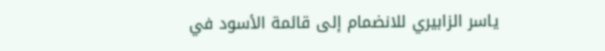ياسر الزابيري للانضمام إلى قائمة الأسود في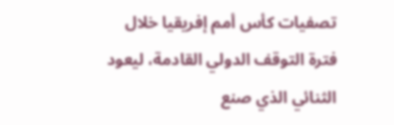تصفيات كأس أمم إفريقيا خلال فترة التوقف الدولي القادمة، ليعود الثنائي الذي صنع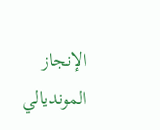الإنجاز المونديالي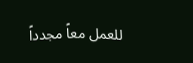للعمل معاً مجدداً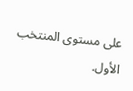على مستوى المنتخب الأول.